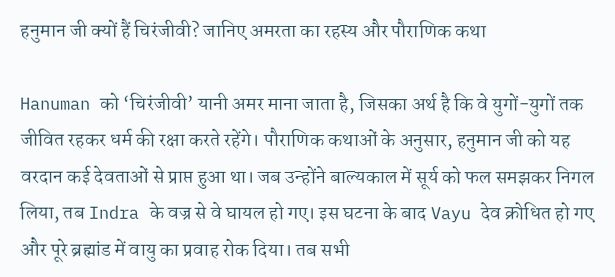हनुमान जी क्यों हैं चिरंजीवी? जानिए अमरता का रहस्य और पौराणिक कथा

Hanuman को ‘चिरंजीवी’ यानी अमर माना जाता है, जिसका अर्थ है कि वे युगों-युगों तक जीवित रहकर धर्म की रक्षा करते रहेंगे। पौराणिक कथाओं के अनुसार, हनुमान जी को यह वरदान कई देवताओं से प्राप्त हुआ था। जब उन्होंने बाल्यकाल में सूर्य को फल समझकर निगल लिया, तब Indra के वज्र से वे घायल हो गए। इस घटना के बाद Vayu देव क्रोधित हो गए और पूरे ब्रह्मांड में वायु का प्रवाह रोक दिया। तब सभी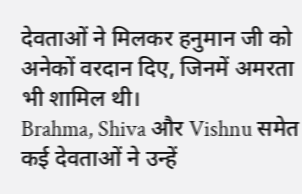देवताओं ने मिलकर हनुमान जी को अनेकों वरदान दिए, जिनमें अमरता भी शामिल थी।
Brahma, Shiva और Vishnu समेत कई देवताओं ने उन्हें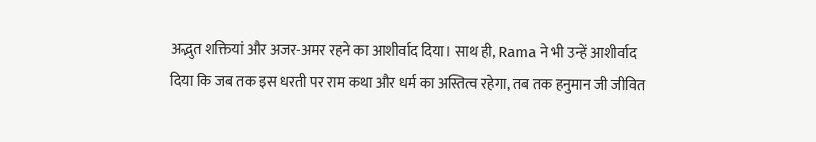अद्भुत शक्तियां और अजर-अमर रहने का आशीर्वाद दिया। साथ ही, Rama ने भी उन्हें आशीर्वाद दिया कि जब तक इस धरती पर राम कथा और धर्म का अस्तित्व रहेगा, तब तक हनुमान जी जीवित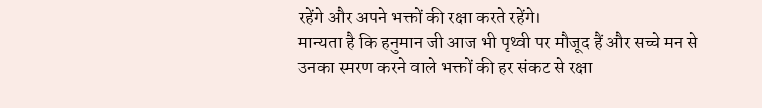रहेंगे और अपने भक्तों की रक्षा करते रहेंगे।
मान्यता है कि हनुमान जी आज भी पृथ्वी पर मौजूद हैं और सच्चे मन से उनका स्मरण करने वाले भक्तों की हर संकट से रक्षा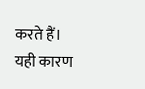करते हैं। यही कारण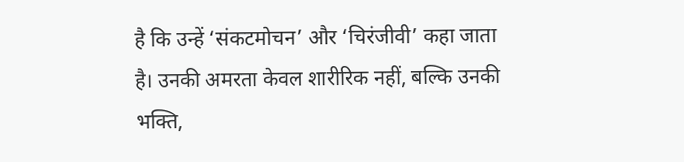है कि उन्हें ‘संकटमोचन’ और ‘चिरंजीवी’ कहा जाता है। उनकी अमरता केवल शारीरिक नहीं, बल्कि उनकी भक्ति,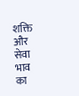शक्ति और सेवा भाव का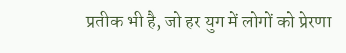प्रतीक भी है, जो हर युग में लोगों को प्रेरणा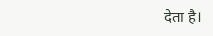देता है।